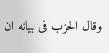وقال الحزب فی بیانه ان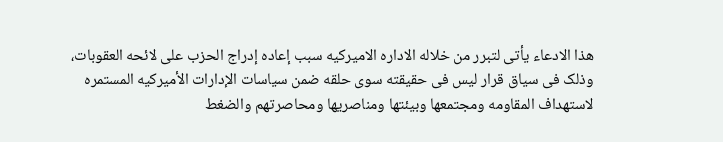هذا الادعاء یأتی لتبرر من خلاله الاداره الامیرکیه سبب إعاده إدراج الحزب على لائحه العقوبات، وذلک فی سیاق قرار لیس فی حقیقته سوى حلقه ضمن سیاسات الإدارات الأمیرکیه المستمره لاستهداف المقاومه ومجتمعها وبیئتها ومناصریها ومحاصرتهم والضغط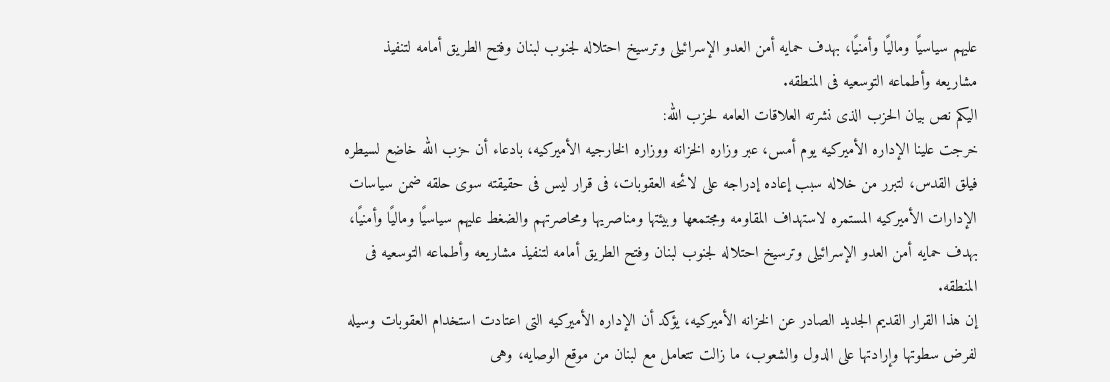علیهم سیاسیًا ومالیًا وأمنیًا، بهدف حمایه أمن العدو الإسرائیلی وترسیخ احتلاله لجنوب لبنان وفتح الطریق أمامه لتنفیذ مشاریعه وأطماعه التوسعیه فی المنطقه.
الیکم نص بیان الحزب الذی نشرته العلاقات العامه لحزب الله:
خرجت علینا الإداره الأمیرکیه یوم أمس، عبر وزاره الخزانه ووزاره الخارجیه الأمیرکیه، بادعاء أن حزب الله خاضع لسیطره فیلق القدس، لتبرر من خلاله سبب إعاده إدراجه على لائحه العقوبات، فی قرار لیس فی حقیقته سوى حلقه ضمن سیاسات الإدارات الأمیرکیه المستمره لاستهداف المقاومه ومجتمعها وبیئتها ومناصریها ومحاصرتهم والضغط علیهم سیاسیًا ومالیًا وأمنیًا، بهدف حمایه أمن العدو الإسرائیلی وترسیخ احتلاله لجنوب لبنان وفتح الطریق أمامه لتنفیذ مشاریعه وأطماعه التوسعیه فی المنطقه.
إن هذا القرار القدیم الجدید الصادر عن الخزانه الأمیرکیه، یؤکد أن الإداره الأمیرکیه التی اعتادت استخدام العقوبات وسیله لفرض سطوتها وإرادتها على الدول والشعوب، ما زالت تتعامل مع لبنان من موقع الوصایه، وهی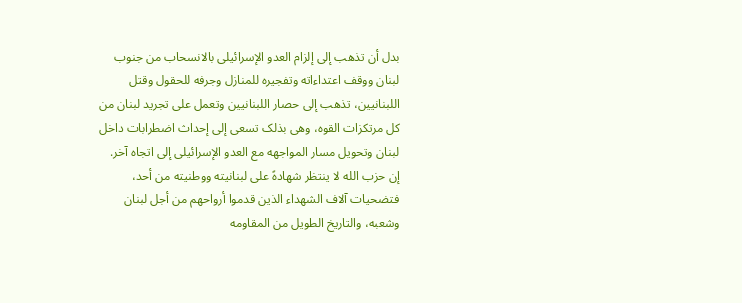بدل أن تذهب إلى إلزام العدو الإسرائیلی بالانسحاب من جنوب لبنان ووقف اعتداءاته وتفجیره للمنازل وجرفه للحقول وقتل اللبنانیین، تذهب إلى حصار اللبنانیین وتعمل على تجرید لبنان من کل مرتکزات القوه، وهی بذلک تسعى إلى إحداث اضطرابات داخل لبنان وتحویل مسار المواجهه مع العدو الإسرائیلی إلى اتجاه آخر.
إن حزب الله لا ینتظر شهادهً على لبنانیته ووطنیته من أحد، فتضحیات آلاف الشهداء الذین قدموا أرواحهم من أجل لبنان وشعبه، والتاریخ الطویل من المقاومه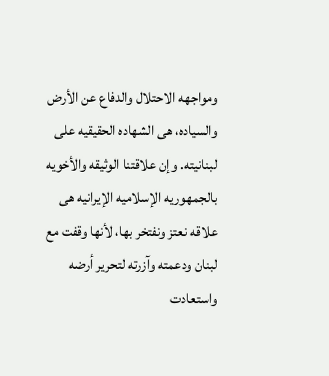ومواجهه الاحتلال والدفاع عن الأرض والسیاده، هی الشهاده الحقیقیه على لبنانیته. وإن علاقتنا الوثیقه والأخویه بالجمهوریه الإسلامیه الإیرانیه هی علاقه نعتز ونفتخر بها، لأنها وقفت مع لبنان ودعمته وآزرته لتحریر أرضه واستعادت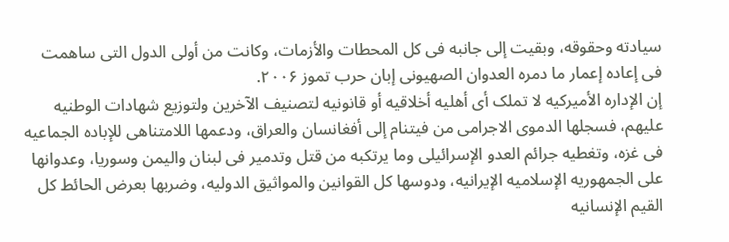سیادته وحقوقه، وبقیت إلى جانبه فی کل المحطات والأزمات، وکانت من أولى الدول التی ساهمت فی إعاده إعمار ما دمره العدوان الصهیونی إبان حرب تموز ۲۰۰۶.
إن الإداره الأمیرکیه لا تملک أی أهلیه أخلاقیه أو قانونیه لتصنیف الآخرین ولتوزیع شهادات الوطنیه علیهم، فسجلها الدموی الاجرامی من فیتنام إلى أفغانسان والعراق، ودعمها اللامتناهی للإباده الجماعیه فی غزه، وتغطیه جرائم العدو الإسرائیلی وما یرتکبه من قتل وتدمیر فی لبنان والیمن وسوریا، وعدوانها على الجمهوریه الإسلامیه الإیرانیه، ودوسها کل القوانین والمواثیق الدولیه، وضربها بعرض الحائط کل القیم الإنسانیه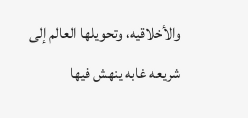والأخلاقیه، وتحویلها العالم إلى شریعه غابه ینهش فیها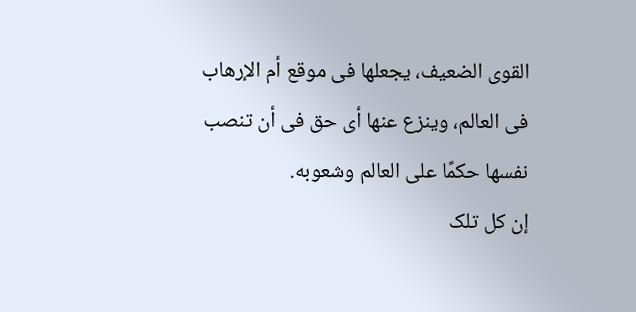القوی الضعیف، یجعلها فی موقع أم الإرهاب فی العالم، وینزع عنها أی حق فی أن تنصب نفسها حکمًا على العالم وشعوبه.
إن کل تلک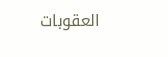العقوبات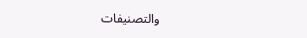والتصنیفات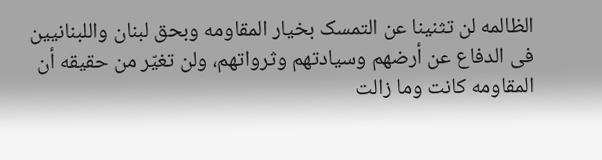الظالمه لن تثنینا عن التمسک بخیار المقاومه وبحق لبنان واللبنانیین فی الدفاع عن أرضهم وسیادتهم وثرواتهم، ولن تغیّر من حقیقه أن المقاومه کانت وما زالت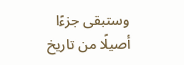وستبقى جزءًا أصیلًا من تاریخ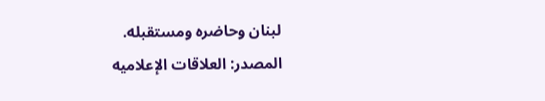لبنان وحاضره ومستقبله.
المصدر: العلاقات الإعلامیه